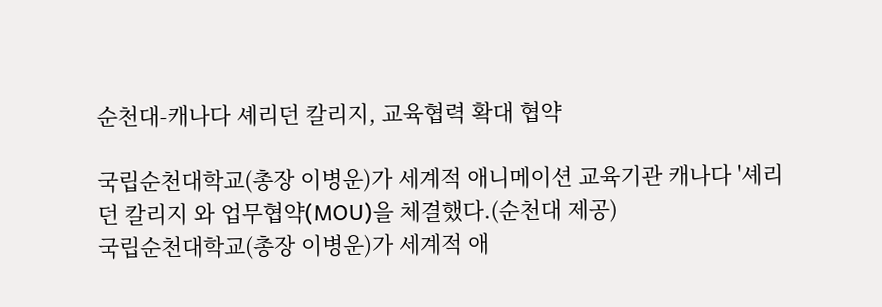순천대-캐나다 셰리던 칼리지, 교육협력 확대 협약

국립순천대학교(총장 이병운)가 세계적 애니메이션 교육기관 캐나다 '셰리던 칼리지 와 업무협약(MOU)을 체결했다.(순천대 제공)
국립순천대학교(총장 이병운)가 세계적 애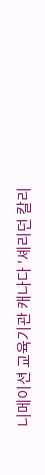니메이션 교육기관 캐나다 '셰리던 칼리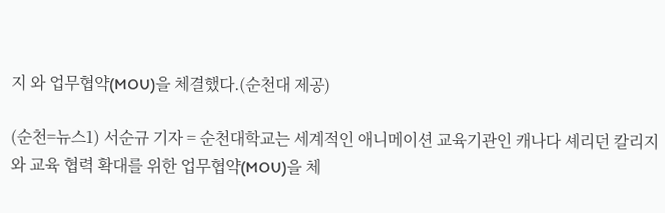지 와 업무협약(MOU)을 체결했다.(순천대 제공)

(순천=뉴스1) 서순규 기자 = 순천대학교는 세계적인 애니메이션 교육기관인 캐나다 셰리던 칼리지와 교육 협력 확대를 위한 업무협약(MOU)을 체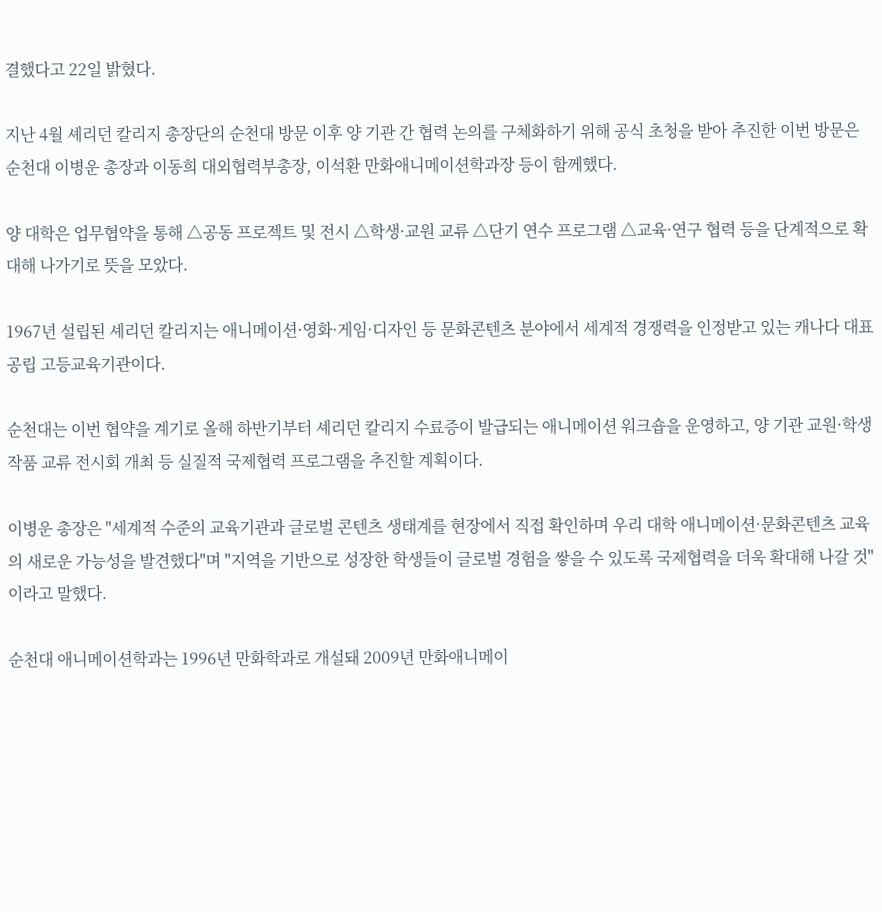결했다고 22일 밝혔다.

지난 4월 셰리던 칼리지 총장단의 순천대 방문 이후 양 기관 간 협력 논의를 구체화하기 위해 공식 초청을 받아 추진한 이번 방문은 순천대 이병운 총장과 이동희 대외협력부총장, 이석환 만화애니메이션학과장 등이 함께했다.

양 대학은 업무협약을 통해 △공동 프로젝트 및 전시 △학생·교원 교류 △단기 연수 프로그램 △교육·연구 협력 등을 단계적으로 확대해 나가기로 뜻을 모았다.

1967년 설립된 셰리던 칼리지는 애니메이션·영화·게임·디자인 등 문화콘텐츠 분야에서 세계적 경쟁력을 인정받고 있는 캐나다 대표 공립 고등교육기관이다.

순천대는 이번 협약을 계기로 올해 하반기부터 셰리던 칼리지 수료증이 발급되는 애니메이션 워크숍을 운영하고, 양 기관 교원·학생 작품 교류 전시회 개최 등 실질적 국제협력 프로그램을 추진할 계획이다.

이병운 총장은 "세계적 수준의 교육기관과 글로벌 콘텐츠 생태계를 현장에서 직접 확인하며 우리 대학 애니메이션·문화콘텐츠 교육의 새로운 가능성을 발견했다"며 "지역을 기반으로 성장한 학생들이 글로벌 경험을 쌓을 수 있도록 국제협력을 더욱 확대해 나갈 것"이라고 말했다.

순천대 애니메이션학과는 1996년 만화학과로 개설돼 2009년 만화애니메이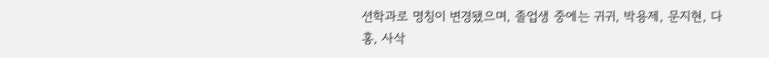션학과로 명칭이 변경됐으며, 졸업생 중에는 귀귀, 박용제, 문지현, 다홍, 사삭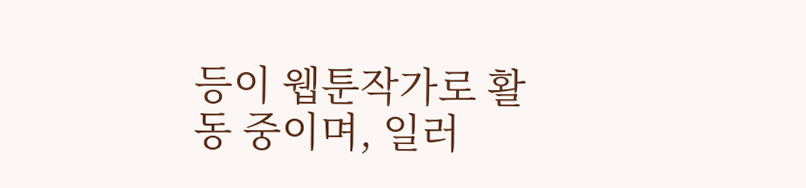등이 웹툰작가로 활동 중이며, 일러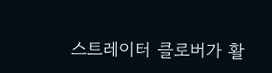스트레이터 클로버가 활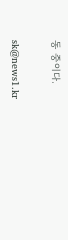동 중이다.

sk@news1.kr